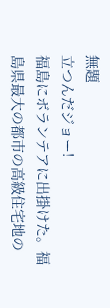無題
立つんだジョー!
福島にボランテアに出掛けた。福島県最大の都市の高級住宅地の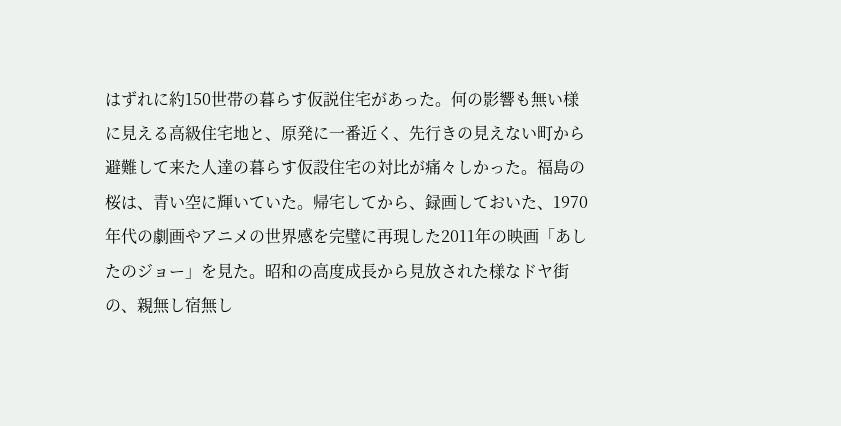はずれに約150世帯の暮らす仮説住宅があった。何の影響も無い様に見える高級住宅地と、原発に一番近く、先行きの見えない町から避難して来た人達の暮らす仮設住宅の対比が痛々しかった。福島の桜は、青い空に輝いていた。帰宅してから、録画しておいた、1970年代の劇画やアニメの世界感を完璧に再現した2011年の映画「あしたのジョー」を見た。昭和の高度成長から見放された様なドヤ街の、親無し宿無し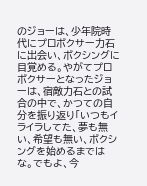のジョーは、少年院時代にプロボクサー力石に出会い、ボクシングに目覚める。やがてプロボクサーとなったジョーは、宿敵力石との試合の中で、かつての自分を振り返り「いつもイライラしてた、夢も無い、希望も無い、ボクシングを始めるまではな。でもよ、今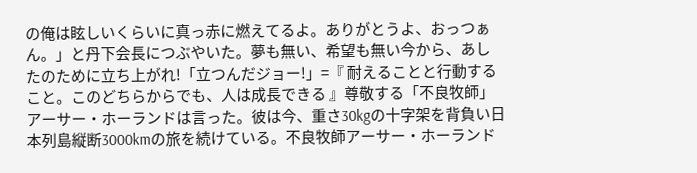の俺は眩しいくらいに真っ赤に燃えてるよ。ありがとうよ、おっつぁん。」と丹下会長につぶやいた。夢も無い、希望も無い今から、あしたのために立ち上がれ!「立つんだジョー!」=『 耐えることと行動すること。このどちらからでも、人は成長できる 』尊敬する「不良牧師」アーサー・ホーランドは言った。彼は今、重さ30kgの十字架を背負い日本列島縦断3000kmの旅を続けている。不良牧師アーサー・ホーランド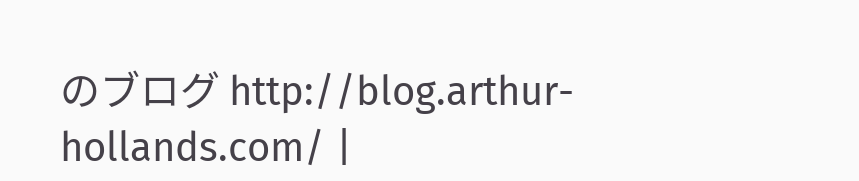のブログ http://blog.arthur-hollands.com/ |